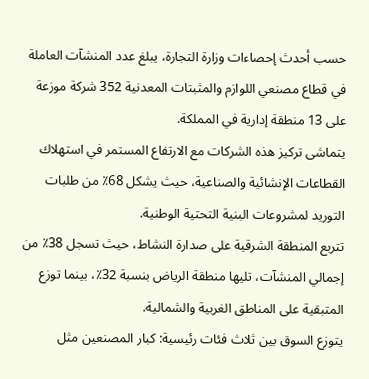حسب أحدث إحصاءات وزارة التجارة، يبلغ عدد المنشآت العاملة في قطاع مصنعي اللوازم والمثبتات المعدنية 352 شركة موزعة على 13 منطقة إدارية في المملكة.
يتماشى تركيز هذه الشركات مع الارتفاع المستمر في استهلاك القطاعات الإنشائية والصناعية، حيث يشكل 68٪ من طلبات التوريد لمشروعات البنية التحتية الوطنية.
تتربع المنطقة الشرقية على صدارة النشاط، حيث تسجل 38٪ من إجمالي المنشآت، تليها منطقة الرياض بنسبة 32٪، بينما توزع المتبقية على المناطق الغربية والشمالية.
يتوزع السوق بين ثلاث فئات رئيسية: كبار المصنعين مثل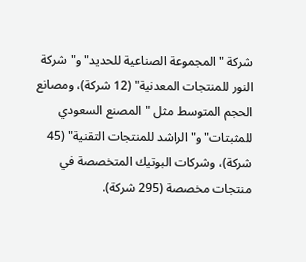شركة "المجموعة الصناعية للحديد" و"شركة النور للمنتجات المعدنية" (12 شركة)، ومصانع الحجم المتوسط مثل "المصنع السعودي للمثبتات" و"الراشد للمنتجات التقنية" (45 شركة)، وشركات البوتيك المتخصصة في منتجات مخصصة (295 شركة).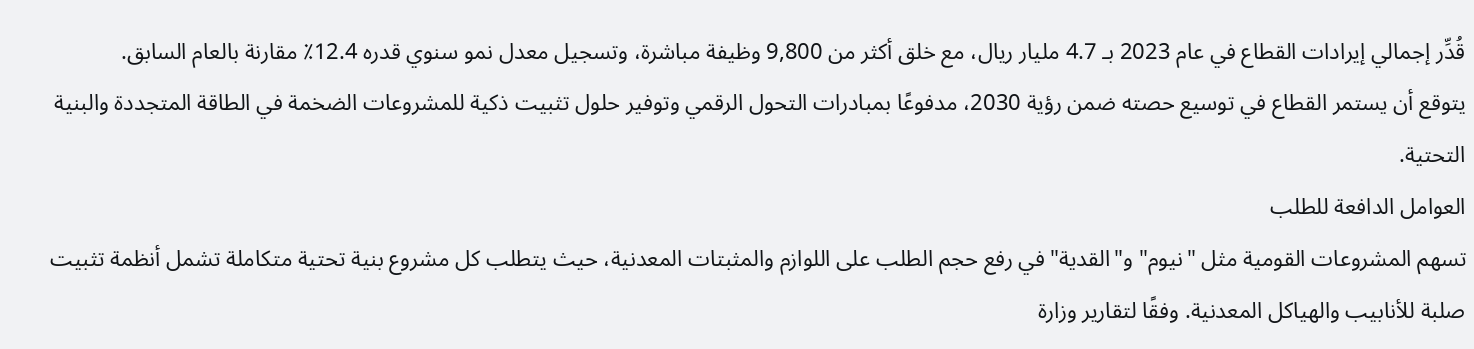قُدِّر إجمالي إيرادات القطاع في عام 2023 بـ 4.7 مليار ريال، مع خلق أكثر من 9,800 وظيفة مباشرة، وتسجيل معدل نمو سنوي قدره 12.4٪ مقارنة بالعام السابق.
يتوقع أن يستمر القطاع في توسيع حصته ضمن رؤية 2030، مدفوعًا بمبادرات التحول الرقمي وتوفير حلول تثبيت ذكية للمشروعات الضخمة في الطاقة المتجددة والبنية التحتية.
العوامل الدافعة للطلب
تسهم المشروعات القومية مثل "نيوم" و"القدية" في رفع حجم الطلب على اللوازم والمثبتات المعدنية، حيث يتطلب كل مشروع بنية تحتية متكاملة تشمل أنظمة تثبيت صلبة للأنابيب والهياكل المعدنية. وفقًا لتقارير وزارة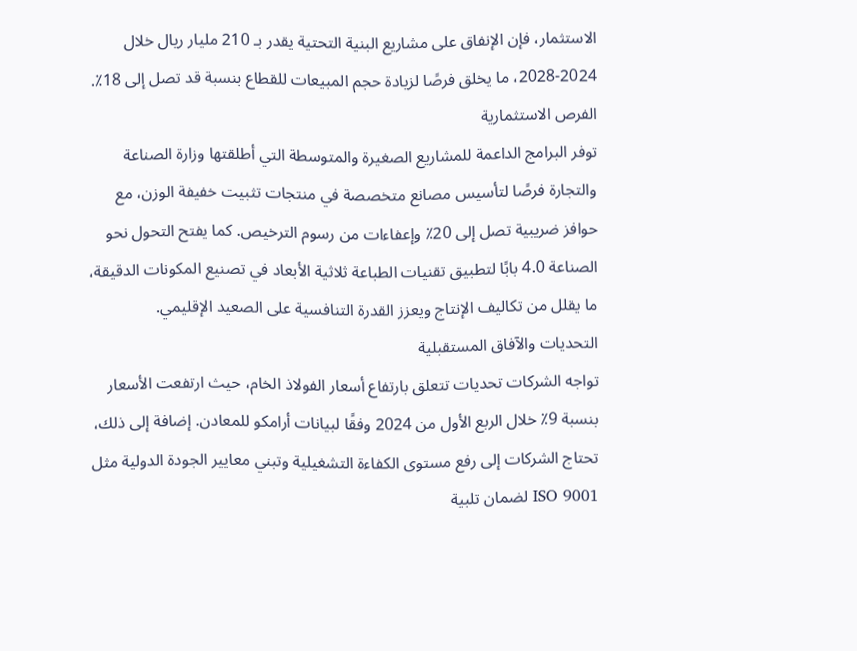الاستثمار، فإن الإنفاق على مشاريع البنية التحتية يقدر بـ 210 مليار ريال خلال 2024‑2028، ما يخلق فرصًا لزيادة حجم المبيعات للقطاع بنسبة قد تصل إلى 18٪.
الفرص الاستثمارية
توفر البرامج الداعمة للمشاريع الصغيرة والمتوسطة التي أطلقتها وزارة الصناعة والتجارة فرصًا لتأسيس مصانع متخصصة في منتجات تثبيت خفيفة الوزن، مع حوافز ضريبية تصل إلى 20٪ وإعفاءات من رسوم الترخيص. كما يفتح التحول نحو الصناعة 4.0 بابًا لتطبيق تقنيات الطباعة ثلاثية الأبعاد في تصنيع المكونات الدقيقة، ما يقلل من تكاليف الإنتاج ويعزز القدرة التنافسية على الصعيد الإقليمي.
التحديات والآفاق المستقبلية
تواجه الشركات تحديات تتعلق بارتفاع أسعار الفولاذ الخام، حيث ارتفعت الأسعار بنسبة 9٪ خلال الربع الأول من 2024 وفقًا لبيانات أرامكو للمعادن. إضافة إلى ذلك، تحتاج الشركات إلى رفع مستوى الكفاءة التشغيلية وتبني معايير الجودة الدولية مثل ISO 9001 لضمان تلبية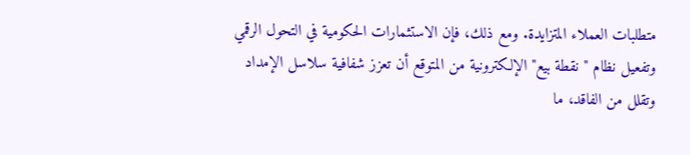متطلبات العملاء المتزايدة. ومع ذلك، فإن الاستثمارات الحكومية في التحول الرقمي وتفعيل نظام "نقطة بيع" الإلكترونية من المتوقع أن تعزز شفافية سلاسل الإمداد وتقلل من الفاقد، ما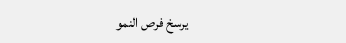يرسخ فرص النمو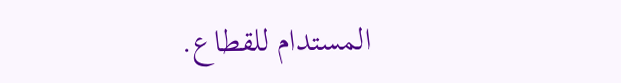المستدام للقطاع.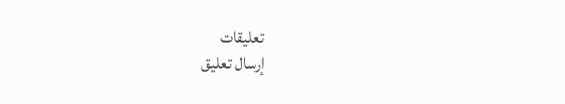تعليقات
إرسال تعليق